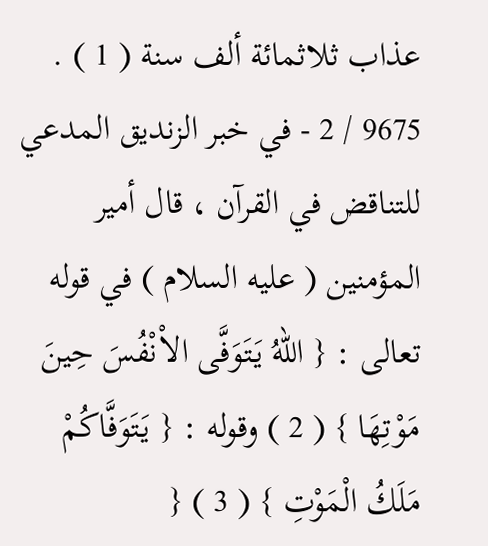عذاب ثلاثمائة ألف سنة ( 1 ) . 9675 / 2 - في خبر الزنديق المدعي للتناقض في القرآن ، قال أمير المؤمنين ( عليه السلام ) في قوله تعالى : { اللهُ يَتَوَفَّى الاْنْفُسَ حِينَ مَوْتِهَا } ( 2 ) وقوله : { يَتَوَفَّاكُمْ مَلَكُ الْمَوْتِ } ( 3 ) {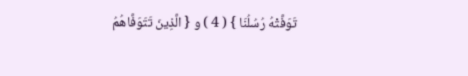تَوَفَّتْهُ رُسُلُنَا } ( 4 ) و { الَّذِينَ تَتَوَفَّاهُمُ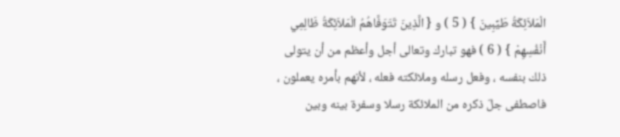الْمَلاَئِكَةُ طَيِّبِينَ } ( 5 ) و { الَّذِينَ تَتَوَفَّاهُمُ الْمَلاَئِكَةُ ظَالِمِي أَنْفُسِهِمْ } ( 6 ) فهو تبارك وتعالى أجل وأعظم من أن يتولى ذلك بنفسه ، وفعل رسله وملائكته فعله ، لأنهم بأمره يعملون ، فاصطفى جلّ ذكره من الملائكة رسلا وسفرة بينه وبين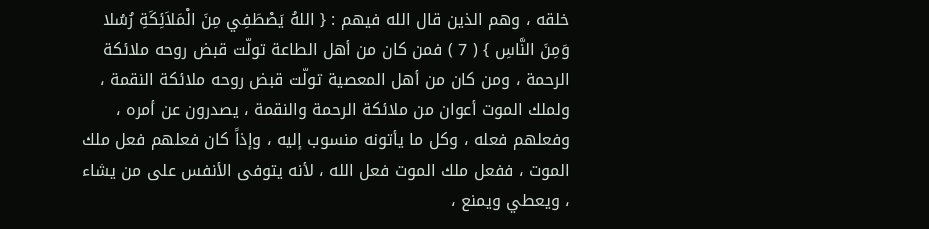خلقه ، وهم الذين قال الله فيهم : { اللهُ يَصْطَفِي مِنَ الْمَلاَئِكَةِ رُسُلا وَمِنَ النَّاسِ } ( 7 ) فمن كان من أهل الطاعة تولّت قبض روحه ملائكة الرحمة ، ومن كان من أهل المعصية تولّت قبض روحه ملائكة النقمة ، ولملك الموت أعوان من ملائكة الرحمة والنقمة ، يصدرون عن أمره ، وفعلهم فعله ، وكل ما يأتونه منسوب إليه ، وإذاً كان فعلهم فعل ملك الموت ، ففعل ملك الموت فعل الله ، لأنه يتوفى الأنفس على من يشاء ، ويعطي ويمنع ،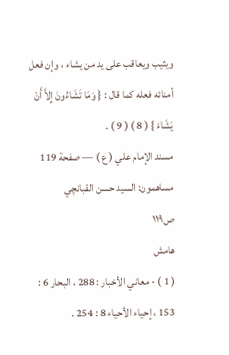ويثيب ويعاقب على يد من يشاء ، وإن فعل أمنائه فعله كما قال : { وَمَا تَشَاءُونَ إِلاَّ أَنْ يَشَاءَ } ( 8 ) ( 9 ) .
مسند الإمام علي ( ع ) — صفحة 119
مساهمون: السيد حسن القبانچي
ص١١٩
هامش
( 1 ) - معاني الأخبار : 288 ، البحار 6 : 153 ، إحياء الأحياء 8 : 254 .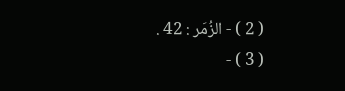( 2 ) - الزُمَر : 42 .
( 3 ) -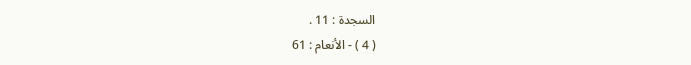السجدة : 11 .
( 4 ) - الأنعام : 61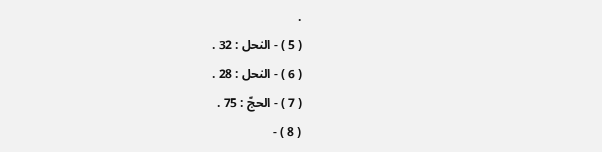.
( 5 ) - النحل : 32 .
( 6 ) - النحل : 28 .
( 7 ) - الحجّ : 75 .
( 8 ) -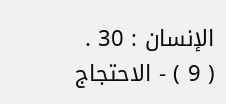الإنسان : 30 .
( 9 ) - الاحتجاج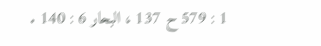1 : 579 ح 137 ، البحار 6 : 140 .